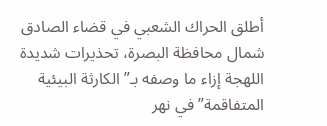أطلق الحراك الشعبي في قضاء الصادق شمال محافظة البصرة، تحذيرات شديدة اللهجة إزاء ما وصفه بـ”الكارثة البيئية المتفاقمة” في نهر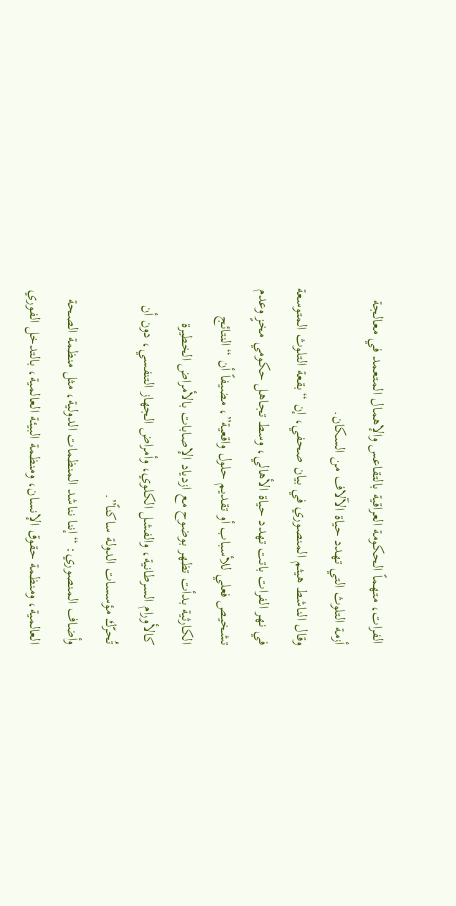الفرات، متهماً الحكومة العراقية بالتقاعس والإهمال المتعمد في معالجة أزمة التلوث التي تهدد حياة الآلاف من السكان.
وقال الناشط هيثم المنصوري في بيان صحفي، إن “بقعة التلوث المتوسعة في نهر الفرات باتت تهدد حياة الأهالي، وسط تجاهل حكومي مخزٍ وعدم تشخيص فعلي للأسباب أو تقديم حلول واقعية”، مضيفاً أن “النتائج الكارثية بدأت تظهر بوضوح مع ازدياد الإصابات بالأمراض الخطيرة كالأورام السرطانية، والفشل الكلوي، وأمراض الجهاز التنفسي، دون أن تُحرّك مؤسسات الدولة ساكناً”.
وأضاف المنصوري: “إننا نناشد المنظمات الدولية، مثل منظمة الصحة العالمية، ومنظمة حقوق الإنسان، ومنظمة البيئة العالمية، بالتدخل الفوري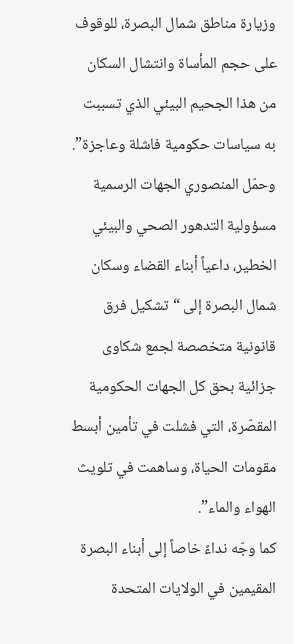وزيارة مناطق شمال البصرة، للوقوف على حجم المأساة وانتشال السكان من هذا الجحيم البيئي الذي تسببت به سياسات حكومية فاشلة وعاجزة”.
وحمّل المنصوري الجهات الرسمية مسؤولية التدهور الصحي والبيئي الخطير، داعياً أبناء القضاء وسكان شمال البصرة إلى “تشكيل فرق قانونية متخصصة لجمع شكاوى جزائية بحق كل الجهات الحكومية المقصّرة، التي فشلت في تأمين أبسط مقومات الحياة، وساهمت في تلويث الهواء والماء”.
كما وجّه نداءً خاصاً إلى أبناء البصرة المقيمين في الولايات المتحدة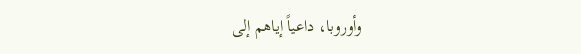وأوروبا، داعياً إياهم إلى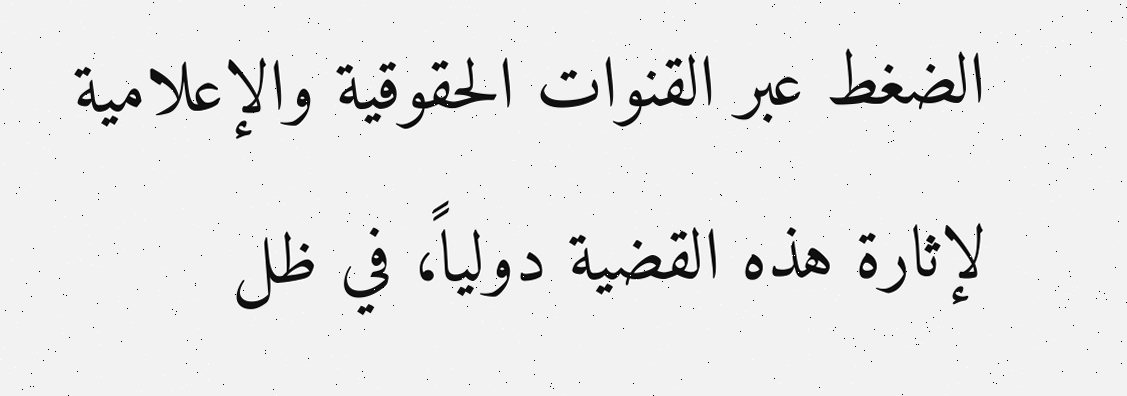الضغط عبر القنوات الحقوقية والإعلامية لإثارة هذه القضية دولياً، في ظل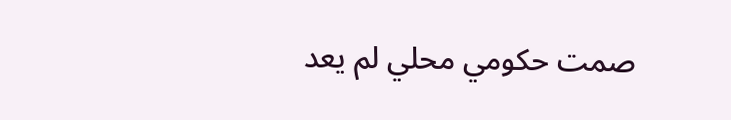صمت حكومي محلي لم يعد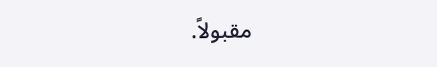مقبولاً.